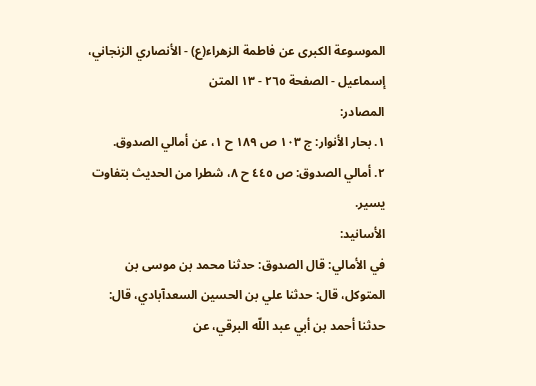الموسوعة الكبرى عن فاطمة الزهراء(ع) - الأنصاري الزنجاني، إسماعيل - الصفحة ٢٦٥ - ١٣ المتن
المصادر:
١. بحار الأنوار: ج ١٠٣ ص ١٨٩ ح ١، عن أمالي الصدوق.
٢. أمالي الصدوق: ص ٤٤٥ ح ٨، شطرا من الحديث بتفاوت يسير.
الأسانيد:
في الأمالي: قال الصدوق: حدثنا محمد بن موسى بن المتوكل، قال: حدثنا علي بن الحسين السعدآبادي، قال: حدثنا أحمد بن أبي عبد اللّه البرقي، عن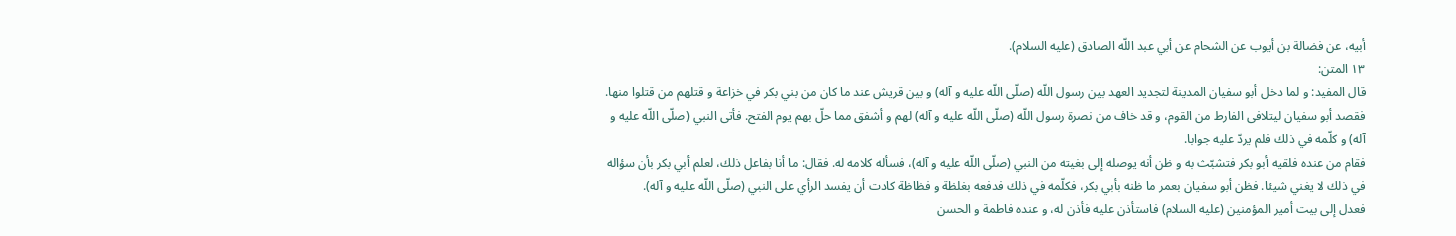أبيه، عن فضالة بن أيوب عن الشحام عن أبي عبد اللّه الصادق (عليه السلام).
١٣ المتن:
قال المفيد: و لما دخل أبو سفيان المدينة لتجديد العهد بين رسول اللّه (صلّى اللّه عليه و آله) و بين قريش عند ما كان من بني بكر في خزاعة و قتلهم من قتلوا منها. فقصد أبو سفيان ليتلافى الفارط من القوم، و قد خاف من نصرة رسول اللّه (صلّى اللّه عليه و آله) لهم و أشفق مما حلّ بهم يوم الفتح. فأتى النبي (صلّى اللّه عليه و آله) و كلّمه في ذلك فلم يردّ عليه جوابا.
فقام من عنده فلقيه أبو بكر فتشبّث به و ظن أنه يوصله إلى بغيته من النبي (صلّى اللّه عليه و آله)، فسأله كلامه له. فقال: ما أنا بفاعل ذلك، لعلم أبي بكر بأن سؤاله في ذلك لا يغني شيئا. فظن أبو سفيان بعمر ما ظنه بأبي بكر، فكلّمه في ذلك فدفعه بغلظة و فظاظة كادت أن يفسد الرأي على النبي (صلّى اللّه عليه و آله).
فعدل إلى بيت أمير المؤمنين (عليه السلام) فاستأذن عليه فأذن له، و عنده فاطمة و الحسن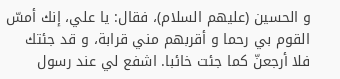و الحسين (عليهم السلام)، فقال: يا علي، إنك أمسّ القوم بي رحما و أقربهم مني قرابة، و قد جئتك فلا أرجعنّ كما جئت خائبا. اشفع لي عند رسول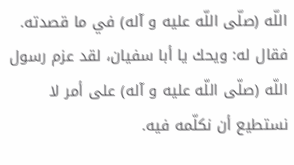اللّه (صلّى اللّه عليه و آله) في ما قصدته. فقال له: ويحك يا أبا سفيان، لقد عزم رسول اللّه (صلّى اللّه عليه و آله) على أمر لا نستطيع أن نكلّمه فيه.